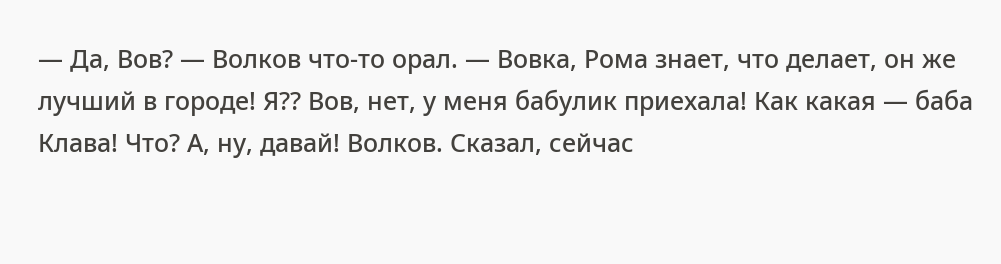— Да, Вов? — Волков что-то орал. — Вовка, Рома знает, что делает, он же лучший в городе! Я?? Вов, нет, у меня бабулик приехала! Как какая — баба Клава! Что? А, ну, давай! Волков. Сказал, сейчас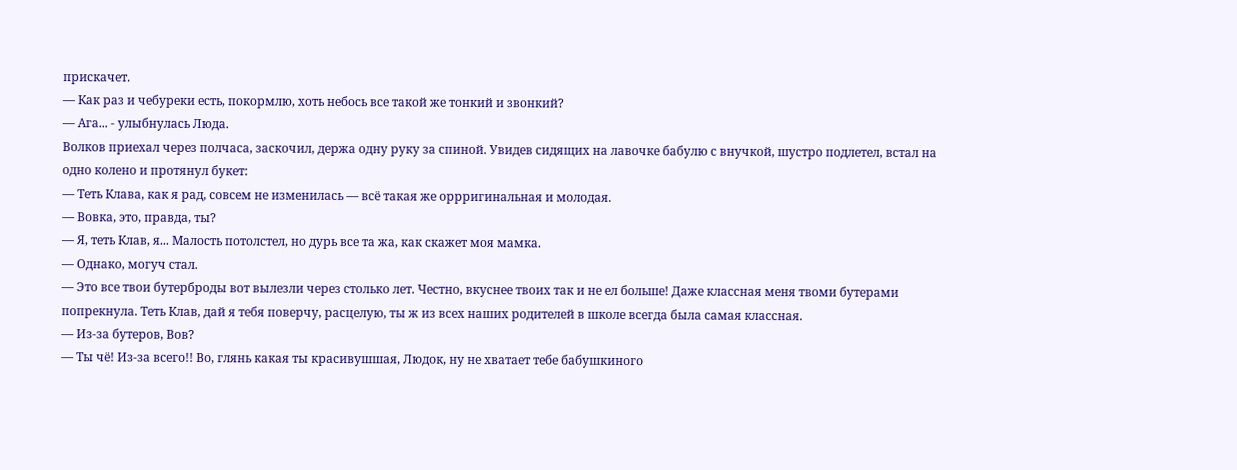прискачет.
— Как раз и чебуреки есть, покормлю, хоть небось все такой же тонкий и звонкий?
— Ага... - улыбнулась Люда.
Волков приехал через полчаса, заскочил, держа одну руку за спиной. Увидев сидящих на лавочке бабулю с внучкой, шустро подлетел, встал на одно колено и протянул букет:
— Теть Клава, как я рад, совсем не изменилась — всё такая же оррригинальная и молодая.
— Вовка, это, правда, ты?
— Я, теть Клав, я... Малость потолстел, но дурь все та жа, как скажет моя мамка.
— Однако, могуч стал.
— Это все твои бутерброды вот вылезли через столько лет. Честно, вкуснее твоих так и не ел больше! Даже классная меня твоми бутерами попрекнула. Теть Клав, дай я тебя поверчу, расцелую, ты ж из всех наших родителей в школе всегда была самая классная.
— Из-за бутеров, Вов?
— Ты чё! Из-за всего!! Во, глянь какая ты красивушшая, Людок, ну не хватает тебе бабушкиного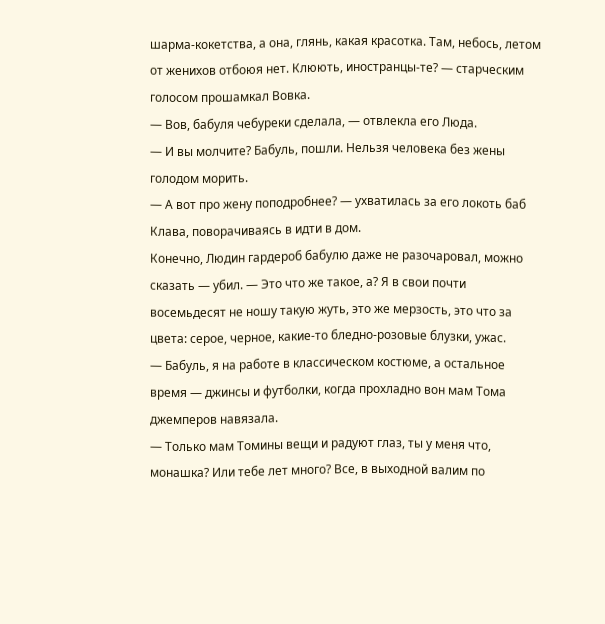шарма-кокетства, а она, глянь, какая красотка. Там, небось, летом от женихов отбоюя нет. Клюють, иностранцы-те? — старческим голосом прошамкал Вовка.
— Вов, бабуля чебуреки сделала, — отвлекла его Люда.
— И вы молчите? Бабуль, пошли. Нельзя человека без жены голодом морить.
— А вот про жену поподробнее? — ухватилась за его локоть баб Клава, поворачиваясь в идти в дом.
Конечно, Людин гардероб бабулю даже не разочаровал, можно сказать — убил. — Это что же такое, а? Я в свои почти восемьдесят не ношу такую жуть, это же мерзость, это что за цвета: серое, черное, какие-то бледно-розовые блузки, ужас.
— Бабуль, я на работе в классическом костюме, а остальное время — джинсы и футболки, когда прохладно вон мам Тома джемперов навязала.
— Только мам Томины вещи и радуют глаз, ты у меня что, монашка? Или тебе лет много? Все, в выходной валим по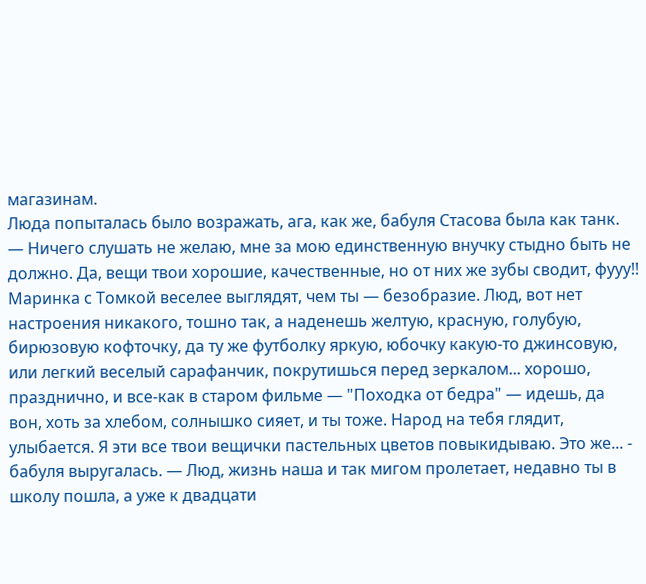магазинам.
Люда попыталась было возражать, ага, как же, бабуля Стасова была как танк.
— Ничего слушать не желаю, мне за мою единственную внучку стыдно быть не должно. Да, вещи твои хорошие, качественные, но от них же зубы сводит, фууу!! Маринка с Томкой веселее выглядят, чем ты — безобразие. Люд, вот нет настроения никакого, тошно так, а наденешь желтую, красную, голубую, бирюзовую кофточку, да ту же футболку яркую, юбочку какую-то джинсовую, или легкий веселый сарафанчик, покрутишься перед зеркалом... хорошо, празднично, и все-как в старом фильме — "Походка от бедра" — идешь, да вон, хоть за хлебом, солнышко сияет, и ты тоже. Народ на тебя глядит, улыбается. Я эти все твои вещички пастельных цветов повыкидываю. Это же... - бабуля выругалась. — Люд, жизнь наша и так мигом пролетает, недавно ты в школу пошла, а уже к двадцати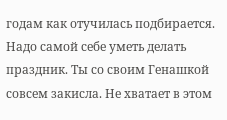годам как отучилась подбирается. Надо самой себе уметь делать праздник. Ты со своим Генашкой совсем закисла. Не хватает в этом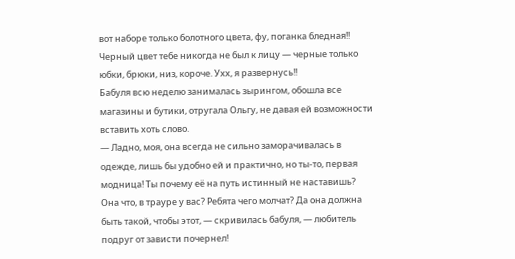вот наборе только болотного цвета, фу, поганка бледная!! Черный цвет тебе никогда не был к лицу — черные только юбки, брюки, низ, короче. Ухх, я развернусь!!
Бабуля всю неделю занималась зырингом, обошла все магазины и бутики, отругала Ольгу, не давая ей возможности вставить хоть слово.
— Ладно, моя, она всегда не сильно заморачивалась в одежде, лишь бы удобно ей и практично, но ты-то, первая модница! Ты почему её на путь истинный не наставишь? Она что, в трауре у вас? Ребята чего молчат? Да она должна быть такой, чтобы этот, — скривилась бабуля, — любитель подруг от зависти почернел!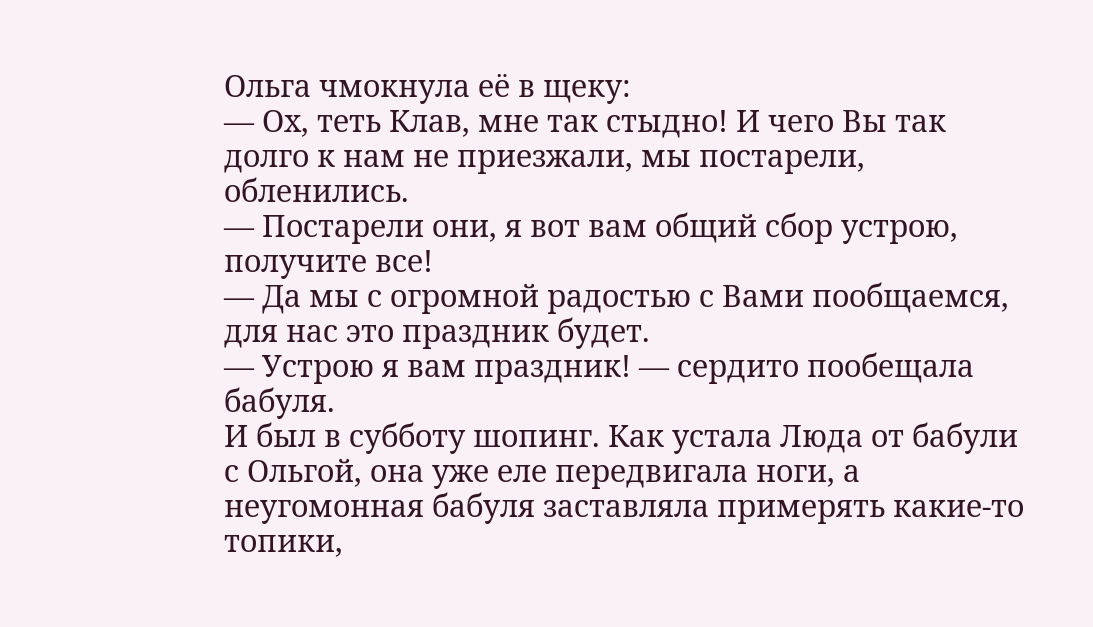Ольга чмокнула её в щеку:
— Ох, теть Клав, мне так стыдно! И чего Вы так долго к нам не приезжали, мы постарели, обленились.
— Постарели они, я вот вам общий сбор устрою, получите все!
— Да мы с огромной радостью с Вами пообщаемся, для нас это праздник будет.
— Устрою я вам праздник! — сердито пообещала бабуля.
И был в субботу шопинг. Как устала Люда от бабули с Ольгой, она уже еле передвигала ноги, а неугомонная бабуля заставляла примерять какие-то топики,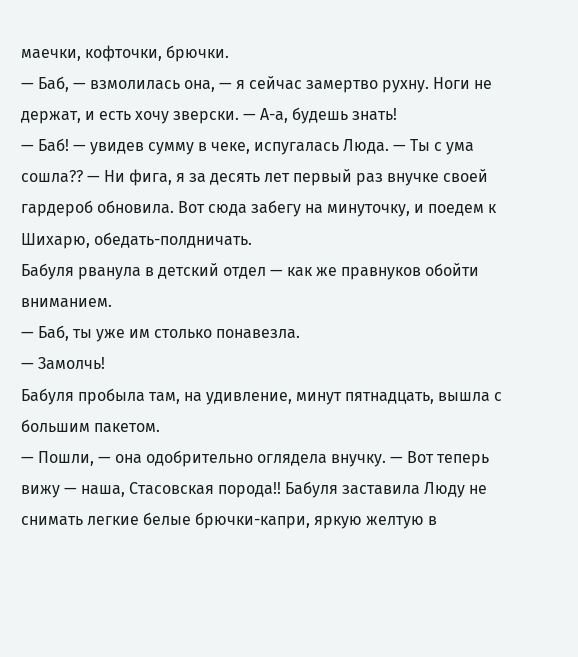маечки, кофточки, брючки.
— Баб, — взмолилась она, — я сейчас замертво рухну. Ноги не держат, и есть хочу зверски. — А-а, будешь знать!
— Баб! — увидев сумму в чеке, испугалась Люда. — Ты с ума сошла?? — Ни фига, я за десять лет первый раз внучке своей гардероб обновила. Вот сюда забегу на минуточку, и поедем к Шихарю, обедать-полдничать.
Бабуля рванула в детский отдел — как же правнуков обойти вниманием.
— Баб, ты уже им столько понавезла.
— Замолчь!
Бабуля пробыла там, на удивление, минут пятнадцать, вышла с большим пакетом.
— Пошли, — она одобрительно оглядела внучку. — Вот теперь вижу — наша, Стасовская порода!! Бабуля заставила Люду не снимать легкие белые брючки-капри, яркую желтую в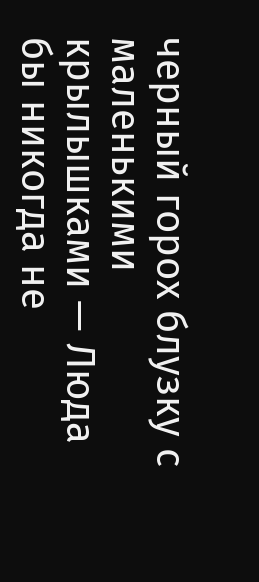черный горох блузку с маленькими крылышками — Люда бы никогда не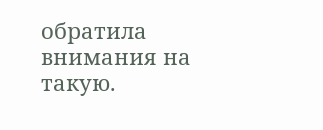обратила внимания на такую.